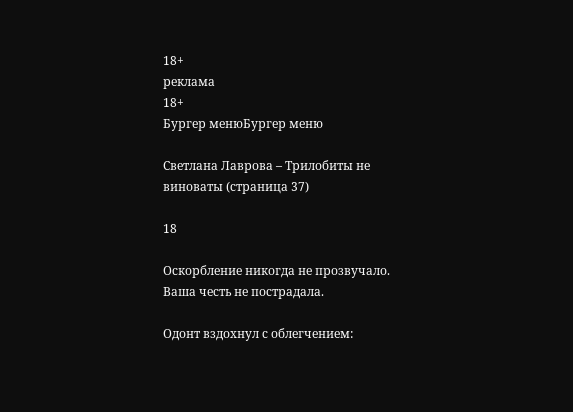18+
реклама
18+
Бургер менюБургер меню

Светлана Лаврова – Трилобиты не виноваты (страница 37)

18

Оскорбление никогда не прозвучало. Ваша честь не пострадала.

Одонт вздохнул с облегчением: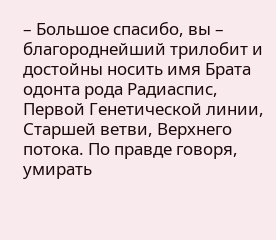– Большое спасибо, вы – благороднейший трилобит и достойны носить имя Брата одонта рода Радиаспис, Первой Генетической линии, Старшей ветви, Верхнего потока. По правде говоря, умирать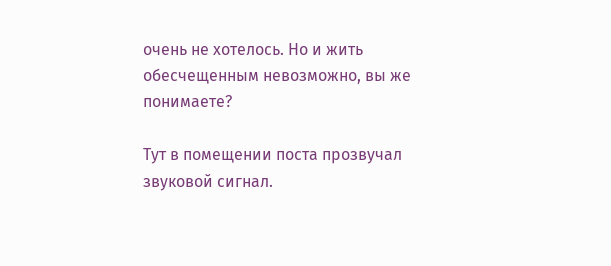очень не хотелось. Но и жить обесчещенным невозможно, вы же понимаете?

Тут в помещении поста прозвучал звуковой сигнал.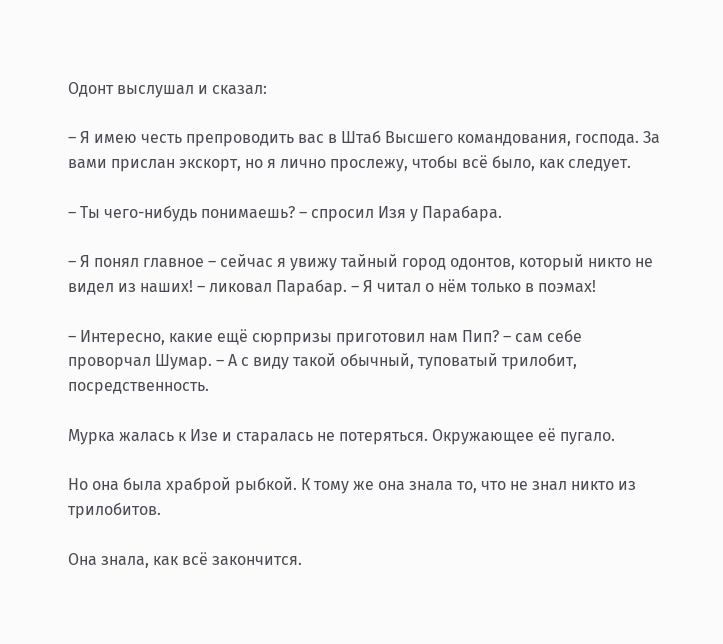Одонт выслушал и сказал:

– Я имею честь препроводить вас в Штаб Высшего командования, господа. За вами прислан экскорт, но я лично прослежу, чтобы всё было, как следует.

– Ты чего-нибудь понимаешь? – спросил Изя у Парабара.

– Я понял главное – сейчас я увижу тайный город одонтов, который никто не видел из наших! – ликовал Парабар. – Я читал о нём только в поэмах!

– Интересно, какие ещё сюрпризы приготовил нам Пип? – сам себе проворчал Шумар. – А с виду такой обычный, туповатый трилобит, посредственность.

Мурка жалась к Изе и старалась не потеряться. Окружающее её пугало.

Но она была храброй рыбкой. К тому же она знала то, что не знал никто из трилобитов.

Она знала, как всё закончится.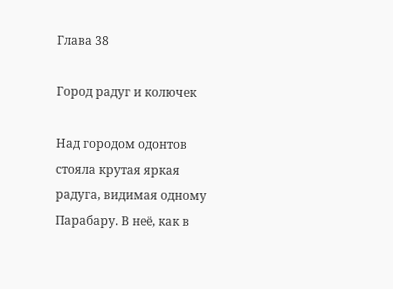Глава 38

Город радуг и колючек

Над городом одонтов стояла крутая яркая радуга, видимая одному Парабару. В неё, как в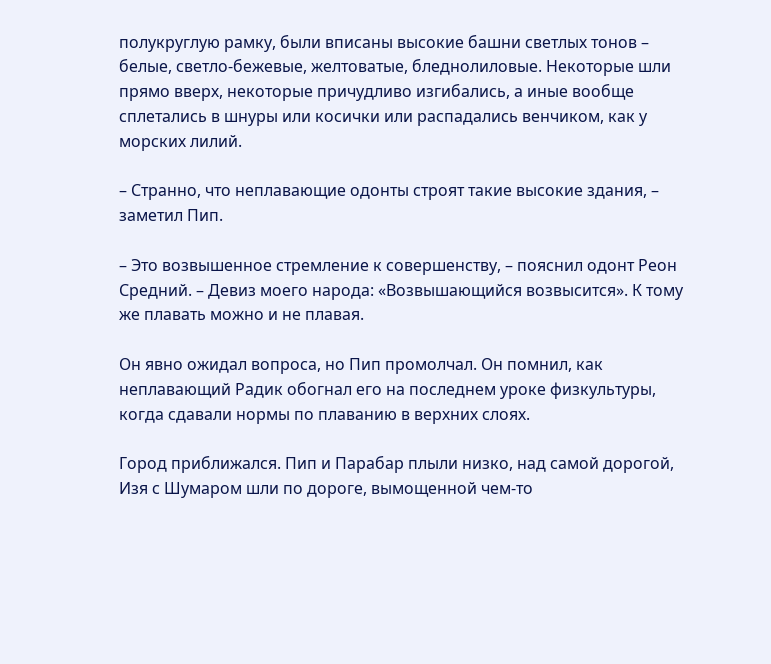полукруглую рамку, были вписаны высокие башни светлых тонов – белые, светло-бежевые, желтоватые, бледнолиловые. Некоторые шли прямо вверх, некоторые причудливо изгибались, а иные вообще сплетались в шнуры или косички или распадались венчиком, как у морских лилий.

– Странно, что неплавающие одонты строят такие высокие здания, – заметил Пип.

– Это возвышенное стремление к совершенству, – пояснил одонт Реон Средний. – Девиз моего народа: «Возвышающийся возвысится». К тому же плавать можно и не плавая.

Он явно ожидал вопроса, но Пип промолчал. Он помнил, как неплавающий Радик обогнал его на последнем уроке физкультуры, когда сдавали нормы по плаванию в верхних слоях.

Город приближался. Пип и Парабар плыли низко, над самой дорогой, Изя с Шумаром шли по дороге, вымощенной чем-то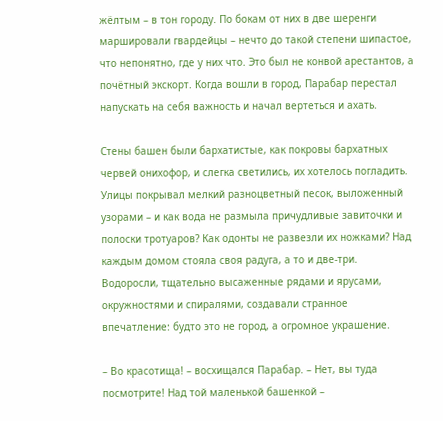жёлтым – в тон городу. По бокам от них в две шеренги маршировали гвардейцы – нечто до такой степени шипастое, что непонятно, где у них что. Это был не конвой арестантов, а почётный экскорт. Когда вошли в город, Парабар перестал напускать на себя важность и начал вертеться и ахать.

Стены башен были бархатистые, как покровы бархатных червей онихофор, и слегка светились, их хотелось погладить. Улицы покрывал мелкий разноцветный песок, выложенный узорами – и как вода не размыла причудливые завиточки и полоски тротуаров? Как одонты не развезли их ножками? Над каждым домом стояла своя радуга, а то и две-три. Водоросли, тщательно высаженные рядами и ярусами, окружностями и спиралями, создавали странное впечатление: будто это не город, а огромное украшение.

– Во красотища! – восхищался Парабар. – Нет, вы туда посмотрите! Над той маленькой башенкой –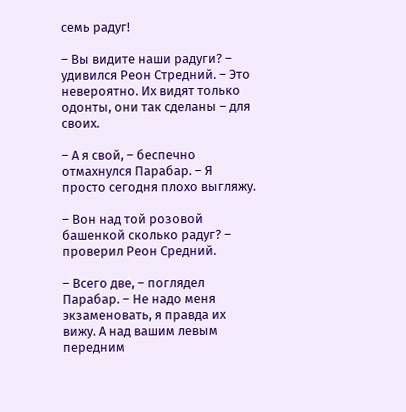семь радуг!

– Вы видите наши радуги? – удивился Реон Стредний. – Это невероятно. Их видят только одонты, они так сделаны – для своих.

– А я свой, – беспечно отмахнулся Парабар. – Я просто сегодня плохо выгляжу.

– Вон над той розовой башенкой сколько радуг? – проверил Реон Средний.

– Всего две, – поглядел Парабар. – Не надо меня экзаменовать, я правда их вижу. А над вашим левым передним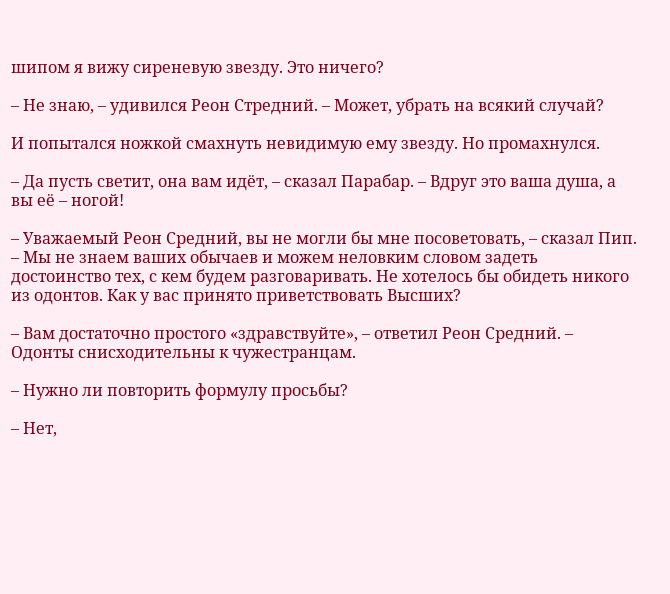шипом я вижу сиреневую звезду. Это ничего?

– Не знаю, – удивился Реон Стредний. – Может, убрать на всякий случай?

И попытался ножкой смахнуть невидимую ему звезду. Но промахнулся.

– Да пусть светит, она вам идёт, – сказал Парабар. – Вдруг это ваша душа, а вы её – ногой!

– Уважаемый Реон Средний, вы не могли бы мне посоветовать, – сказал Пип. – Мы не знаем ваших обычаев и можем неловким словом задеть достоинство тех, с кем будем разговаривать. Не хотелось бы обидеть никого из одонтов. Как у вас принято приветствовать Высших?

– Вам достаточно простого «здравствуйте», – ответил Реон Средний. – Одонты снисходительны к чужестранцам.

– Нужно ли повторить формулу просьбы?

– Нет,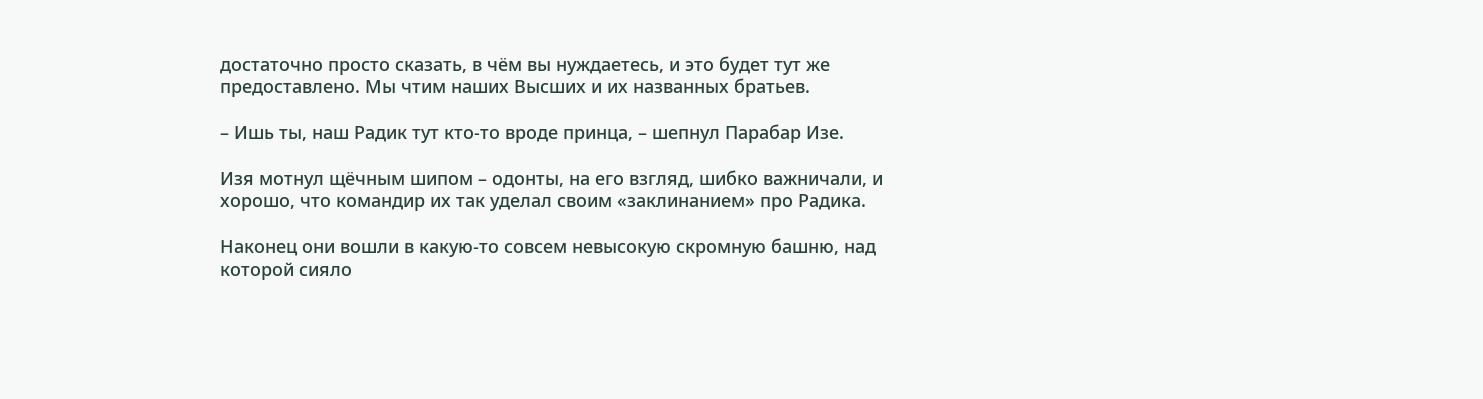достаточно просто сказать, в чём вы нуждаетесь, и это будет тут же предоставлено. Мы чтим наших Высших и их названных братьев.

– Ишь ты, наш Радик тут кто-то вроде принца, – шепнул Парабар Изе.

Изя мотнул щёчным шипом – одонты, на его взгляд, шибко важничали, и хорошо, что командир их так уделал своим «заклинанием» про Радика.

Наконец они вошли в какую-то совсем невысокую скромную башню, над которой сияло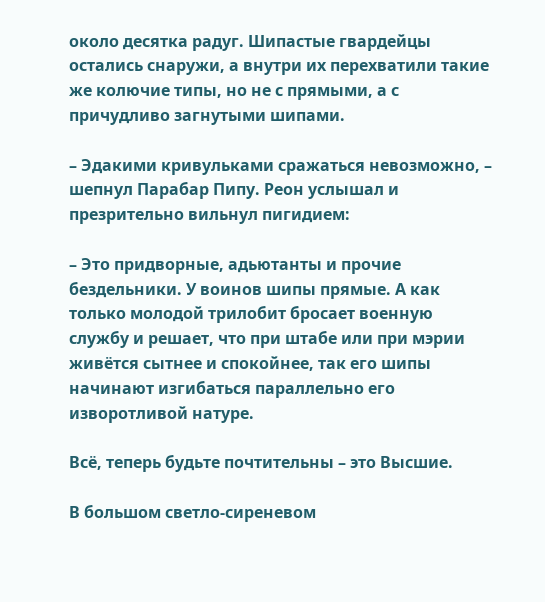около десятка радуг. Шипастые гвардейцы остались снаружи, а внутри их перехватили такие же колючие типы, но не с прямыми, а с причудливо загнутыми шипами.

– Эдакими кривульками сражаться невозможно, – шепнул Парабар Пипу. Реон услышал и презрительно вильнул пигидием:

– Это придворные, адьютанты и прочие бездельники. У воинов шипы прямые. А как только молодой трилобит бросает военную службу и решает, что при штабе или при мэрии живётся сытнее и спокойнее, так его шипы начинают изгибаться параллельно его изворотливой натуре.

Всё, теперь будьте почтительны – это Высшие.

В большом светло-сиреневом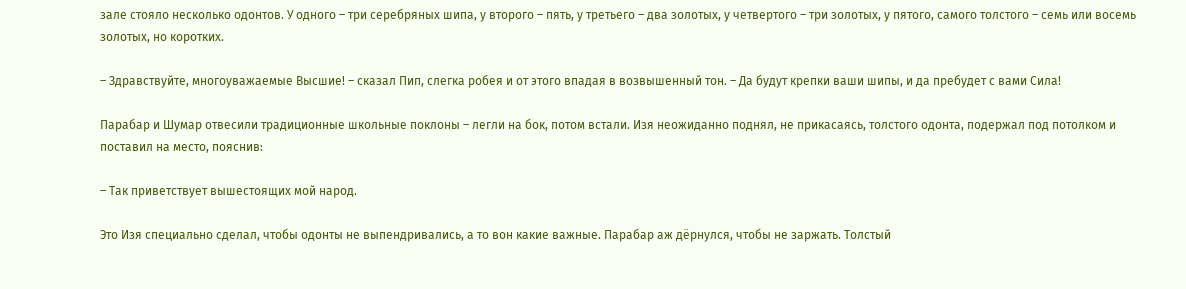зале стояло несколько одонтов. У одного – три серебряных шипа, у второго – пять, у третьего – два золотых, у четвертого – три золотых, у пятого, самого толстого – семь или восемь золотых, но коротких.

– Здравствуйте, многоуважаемые Высшие! – сказал Пип, слегка робея и от этого впадая в возвышенный тон. – Да будут крепки ваши шипы, и да пребудет с вами Сила!

Парабар и Шумар отвесили традиционные школьные поклоны – легли на бок, потом встали. Изя неожиданно поднял, не прикасаясь, толстого одонта, подержал под потолком и поставил на место, пояснив:

– Так приветствует вышестоящих мой народ.

Это Изя специально сделал, чтобы одонты не выпендривались, а то вон какие важные. Парабар аж дёрнулся, чтобы не заржать. Толстый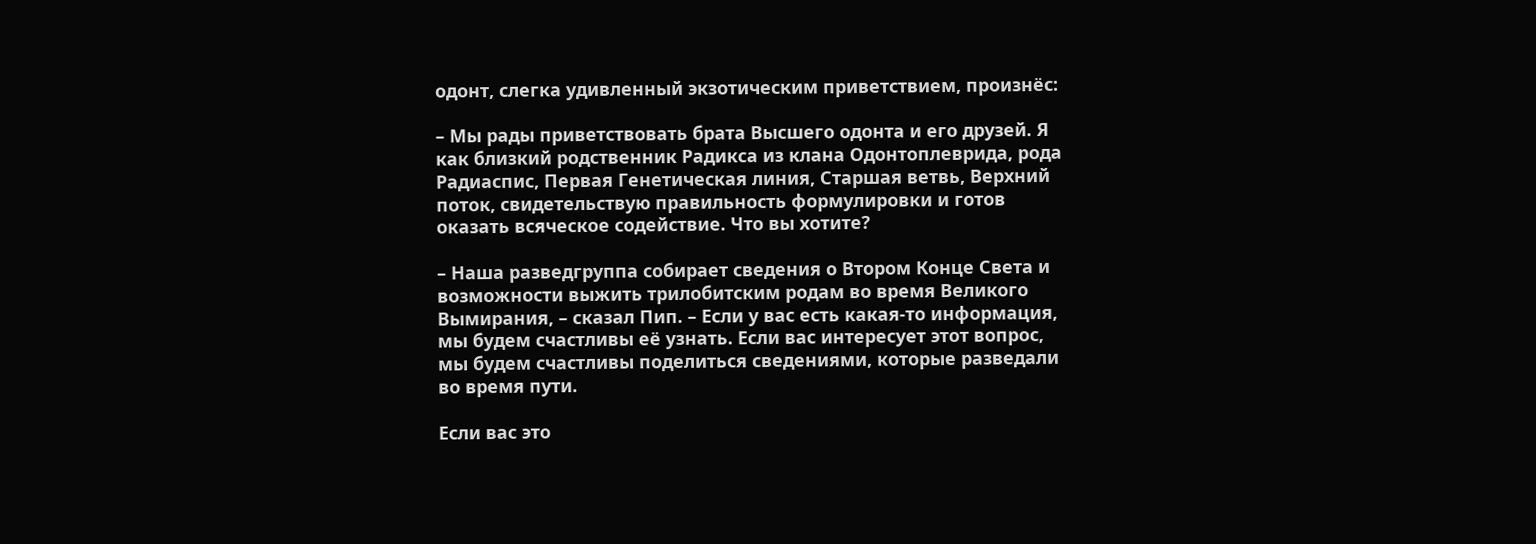одонт, слегка удивленный экзотическим приветствием, произнёс:

– Мы рады приветствовать брата Высшего одонта и его друзей. Я как близкий родственник Радикса из клана Одонтоплеврида, рода Радиаспис, Первая Генетическая линия, Старшая ветвь, Верхний поток, свидетельствую правильность формулировки и готов оказать всяческое содействие. Что вы хотите?

– Наша разведгруппа собирает сведения о Втором Конце Света и возможности выжить трилобитским родам во время Великого Вымирания, – сказал Пип. – Если у вас есть какая-то информация, мы будем счастливы её узнать. Если вас интересует этот вопрос, мы будем счастливы поделиться сведениями, которые разведали во время пути.

Если вас это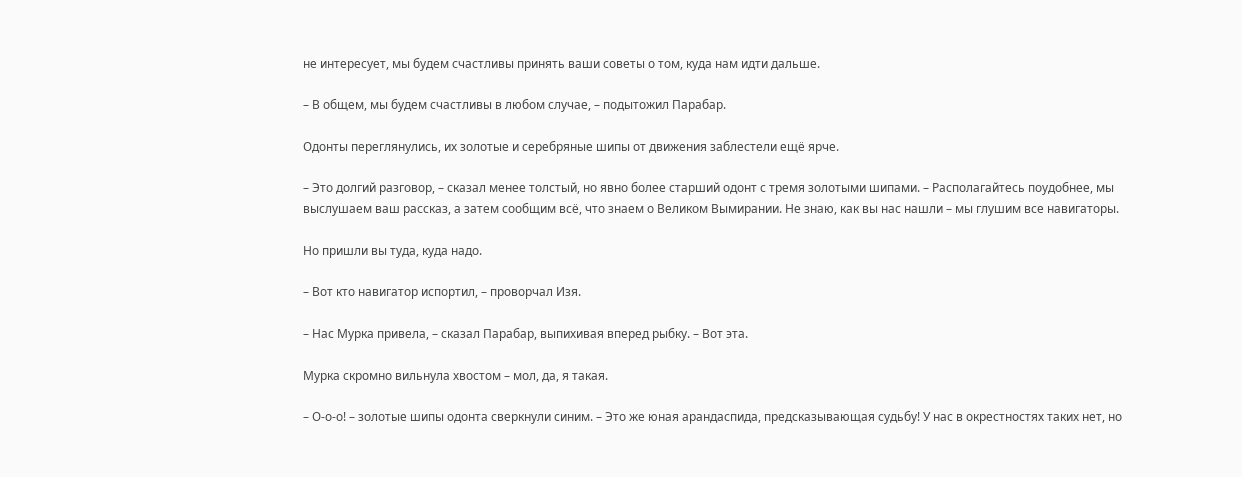не интересует, мы будем счастливы принять ваши советы о том, куда нам идти дальше.

– В общем, мы будем счастливы в любом случае, – подытожил Парабар.

Одонты переглянулись, их золотые и серебряные шипы от движения заблестели ещё ярче.

– Это долгий разговор, – сказал менее толстый, но явно более старший одонт с тремя золотыми шипами. – Располагайтесь поудобнее, мы выслушаем ваш рассказ, а затем сообщим всё, что знаем о Великом Вымирании. Не знаю, как вы нас нашли – мы глушим все навигаторы.

Но пришли вы туда, куда надо.

– Вот кто навигатор испортил, – проворчал Изя.

– Нас Мурка привела, – сказал Парабар, выпихивая вперед рыбку. – Вот эта.

Мурка скромно вильнула хвостом – мол, да, я такая.

– О-о-о! – золотые шипы одонта сверкнули синим. – Это же юная арандаспида, предсказывающая судьбу! У нас в окрестностях таких нет, но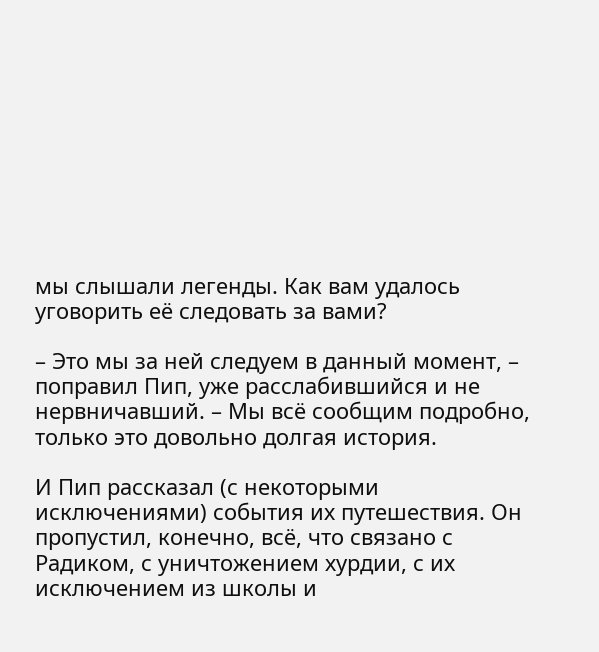мы слышали легенды. Как вам удалось уговорить её следовать за вами?

– Это мы за ней следуем в данный момент, – поправил Пип, уже расслабившийся и не нервничавший. – Мы всё сообщим подробно, только это довольно долгая история.

И Пип рассказал (с некоторыми исключениями) события их путешествия. Он пропустил, конечно, всё, что связано с Радиком, с уничтожением хурдии, с их исключением из школы и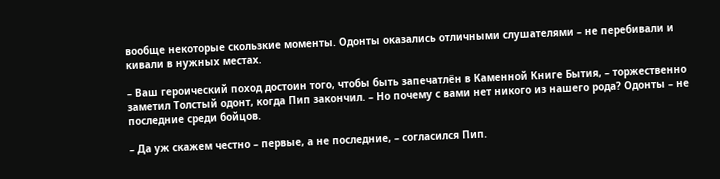вообще некоторые скользкие моменты. Одонты оказались отличными слушателями – не перебивали и кивали в нужных местах.

– Ваш героический поход достоин того, чтобы быть запечатлён в Каменной Книге Бытия, – торжественно заметил Толстый одонт, когда Пип закончил. – Но почему с вами нет никого из нашего рода? Одонты – не последние среди бойцов.

– Да уж скажем честно – первые, а не последние, – согласился Пип.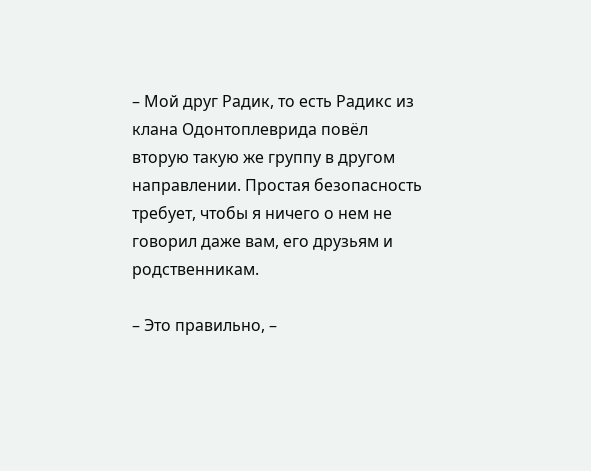– Мой друг Радик, то есть Радикс из клана Одонтоплеврида повёл вторую такую же группу в другом направлении. Простая безопасность требует, чтобы я ничего о нем не говорил даже вам, его друзьям и родственникам.

– Это правильно, –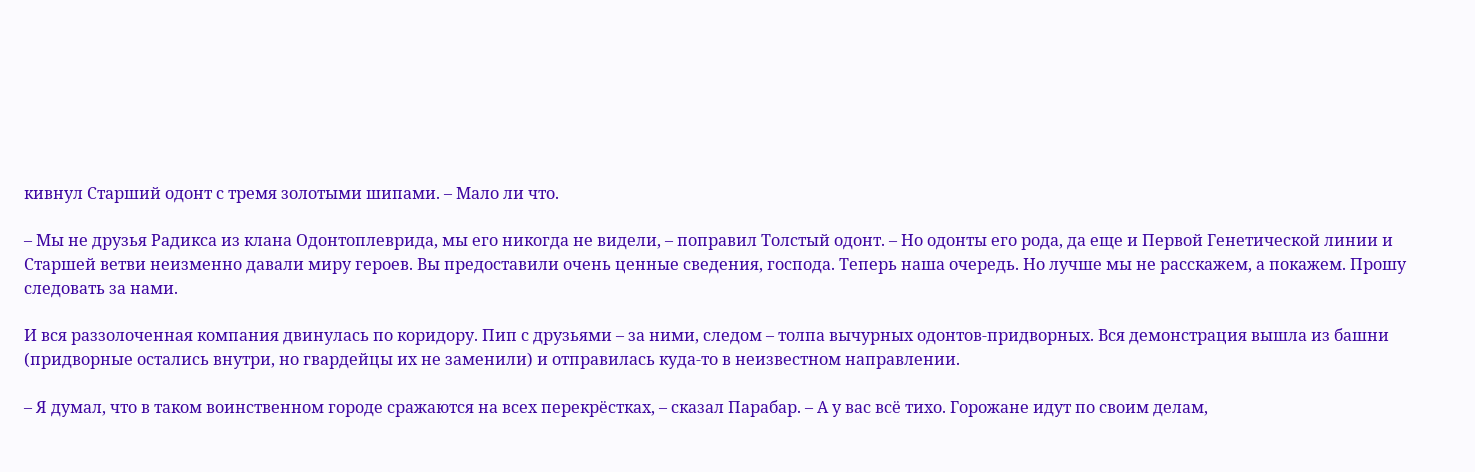кивнул Старший одонт с тремя золотыми шипами. – Мало ли что.

– Мы не друзья Радикса из клана Одонтоплеврида, мы его никогда не видели, – поправил Толстый одонт. – Но одонты его рода, да еще и Первой Генетической линии и Старшей ветви неизменно давали миру героев. Вы предоставили очень ценные сведения, господа. Теперь наша очередь. Но лучше мы не расскажем, а покажем. Прошу следовать за нами.

И вся раззолоченная компания двинулась по коридору. Пип с друзьями – за ними, следом – толпа вычурных одонтов-придворных. Вся демонстрация вышла из башни (придворные остались внутри, но гвардейцы их не заменили) и отправилась куда-то в неизвестном направлении.

– Я думал, что в таком воинственном городе сражаются на всех перекрёстках, – сказал Парабар. – А у вас всё тихо. Горожане идут по своим делам,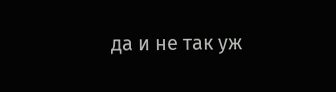да и не так уж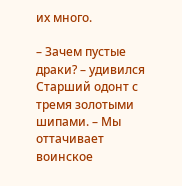их много.

– Зачем пустые драки? – удивился Старший одонт с тремя золотыми шипами. – Мы оттачивает воинское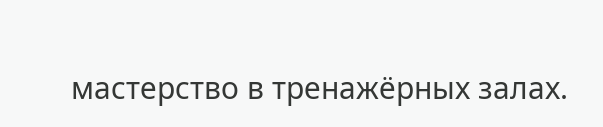мастерство в тренажёрных залах.